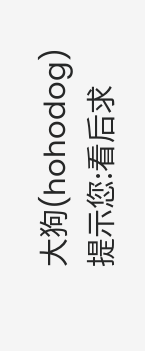大狗(hohodog)提示您:看后求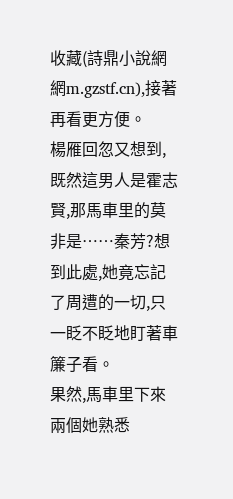收藏(詩鼎小說網網m.gzstf.cn),接著再看更方便。
楊雁回忽又想到,既然這男人是霍志賢,那馬車里的莫非是……秦芳?想到此處,她竟忘記了周遭的一切,只一眨不眨地盯著車簾子看。
果然,馬車里下來兩個她熟悉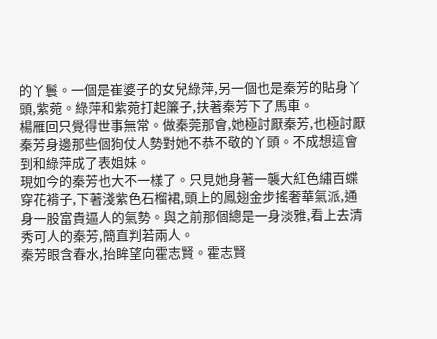的丫鬟。一個是崔婆子的女兒綠萍,另一個也是秦芳的貼身丫頭,紫菀。綠萍和紫菀打起簾子,扶著秦芳下了馬車。
楊雁回只覺得世事無常。做秦莞那會,她極討厭秦芳,也極討厭秦芳身邊那些個狗仗人勢對她不恭不敬的丫頭。不成想這會到和綠萍成了表姐妹。
現如今的秦芳也大不一樣了。只見她身著一襲大紅色繡百蝶穿花褙子,下著淺紫色石榴裙,頭上的鳳翅金步搖奢華氣派,通身一股富貴逼人的氣勢。與之前那個總是一身淡雅,看上去清秀可人的秦芳,簡直判若兩人。
秦芳眼含春水,抬眸望向霍志賢。霍志賢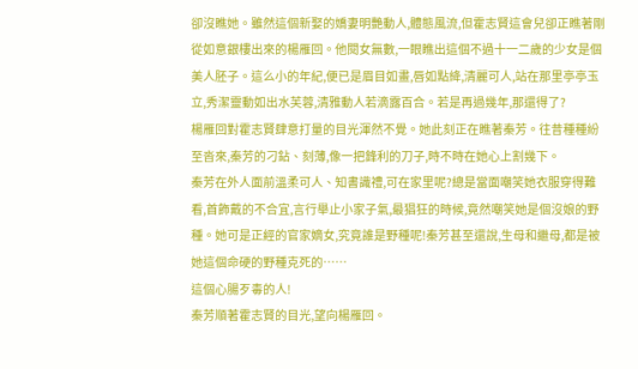卻沒瞧她。雖然這個新娶的嬌妻明艷動人,體態風流,但霍志賢這會兒卻正瞧著剛從如意銀樓出來的楊雁回。他閱女無數,一眼瞧出這個不過十一二歲的少女是個美人胚子。這么小的年紀,便已是眉目如畫,唇如點絳,清麗可人,站在那里亭亭玉立,秀潔靈動如出水芙蓉,清雅動人若滴露百合。若是再過幾年,那還得了?
楊雁回對霍志賢肆意打量的目光渾然不覺。她此刻正在瞧著秦芳。往昔種種紛至沓來,秦芳的刁鉆、刻薄,像一把鋒利的刀子,時不時在她心上割幾下。
秦芳在外人面前溫柔可人、知書識禮,可在家里呢?總是當面嘲笑她衣服穿得難看,首飾戴的不合宜,言行舉止小家子氣,最猖狂的時候,竟然嘲笑她是個沒娘的野種。她可是正經的官家嫡女,究竟誰是野種呢!秦芳甚至還說,生母和繼母,都是被她這個命硬的野種克死的……
這個心腸歹毒的人!
秦芳順著霍志賢的目光,望向楊雁回。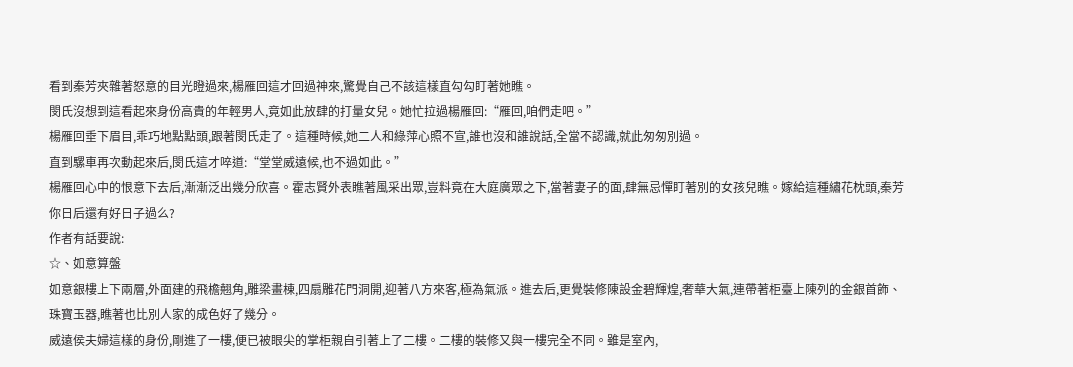看到秦芳夾雜著怒意的目光瞪過來,楊雁回這才回過神來,驚覺自己不該這樣直勾勾盯著她瞧。
閔氏沒想到這看起來身份高貴的年輕男人,竟如此放肆的打量女兒。她忙拉過楊雁回:“雁回,咱們走吧。”
楊雁回垂下眉目,乖巧地點點頭,跟著閔氏走了。這種時候,她二人和綠萍心照不宣,誰也沒和誰說話,全當不認識,就此匆匆別過。
直到騾車再次動起來后,閔氏這才啐道:“堂堂威遠候,也不過如此。”
楊雁回心中的恨意下去后,漸漸泛出幾分欣喜。霍志賢外表瞧著風采出眾,豈料竟在大庭廣眾之下,當著妻子的面,肆無忌憚盯著別的女孩兒瞧。嫁給這種繡花枕頭,秦芳你日后還有好日子過么?
作者有話要說:
☆、如意算盤
如意銀樓上下兩層,外面建的飛檐翹角,雕梁畫棟,四扇雕花門洞開,迎著八方來客,極為氣派。進去后,更覺裝修陳設金碧輝煌,奢華大氣,連帶著柜臺上陳列的金銀首飾、珠寶玉器,瞧著也比別人家的成色好了幾分。
威遠侯夫婦這樣的身份,剛進了一樓,便已被眼尖的掌柜親自引著上了二樓。二樓的裝修又與一樓完全不同。雖是室內,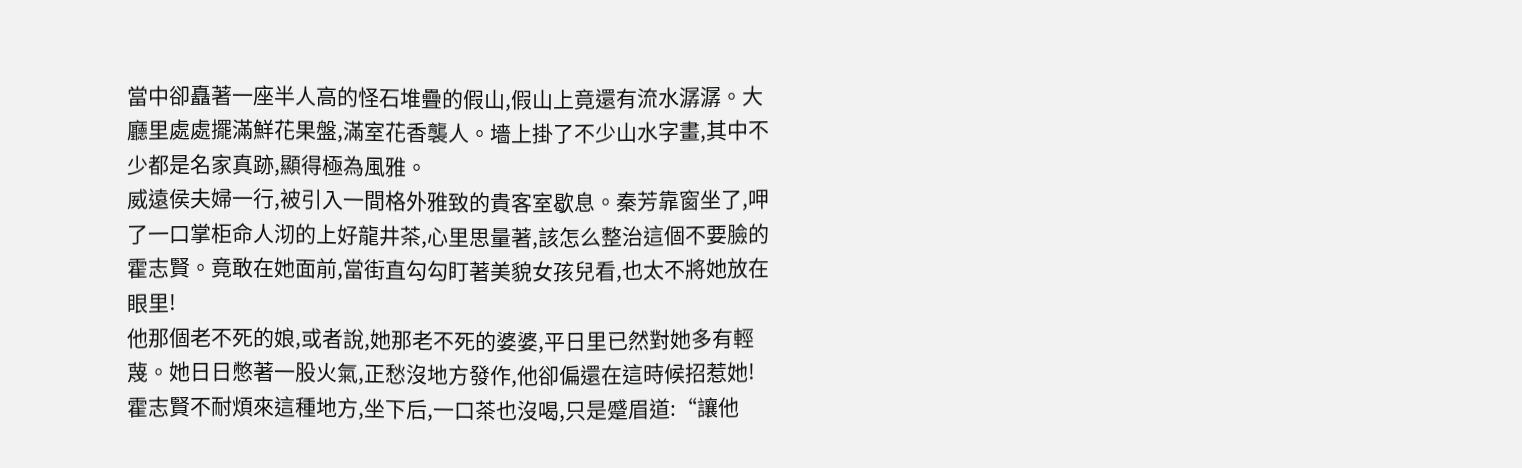當中卻矗著一座半人高的怪石堆疊的假山,假山上竟還有流水潺潺。大廳里處處擺滿鮮花果盤,滿室花香襲人。墻上掛了不少山水字畫,其中不少都是名家真跡,顯得極為風雅。
威遠侯夫婦一行,被引入一間格外雅致的貴客室歇息。秦芳靠窗坐了,呷了一口掌柜命人沏的上好龍井茶,心里思量著,該怎么整治這個不要臉的霍志賢。竟敢在她面前,當街直勾勾盯著美貌女孩兒看,也太不將她放在眼里!
他那個老不死的娘,或者說,她那老不死的婆婆,平日里已然對她多有輕蔑。她日日憋著一股火氣,正愁沒地方發作,他卻偏還在這時候招惹她!
霍志賢不耐煩來這種地方,坐下后,一口茶也沒喝,只是蹙眉道:“讓他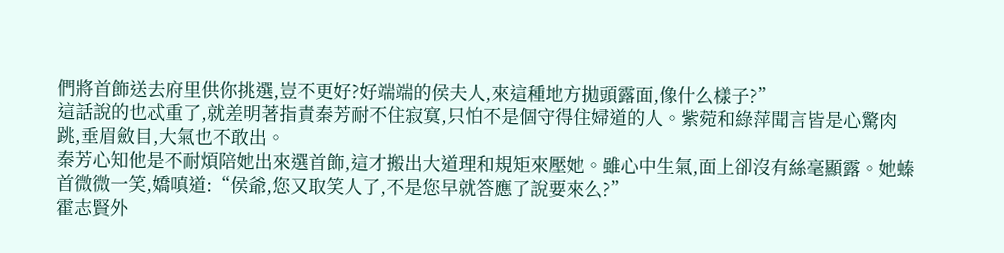們將首飾送去府里供你挑選,豈不更好?好端端的侯夫人,來這種地方拋頭露面,像什么樣子?”
這話說的也忒重了,就差明著指責秦芳耐不住寂寞,只怕不是個守得住婦道的人。紫菀和綠萍聞言皆是心驚肉跳,垂眉斂目,大氣也不敢出。
秦芳心知他是不耐煩陪她出來選首飾,這才搬出大道理和規矩來壓她。雖心中生氣,面上卻沒有絲毫顯露。她螓首微微一笑,嬌嗔道:“侯爺,您又取笑人了,不是您早就答應了說要來么?”
霍志賢外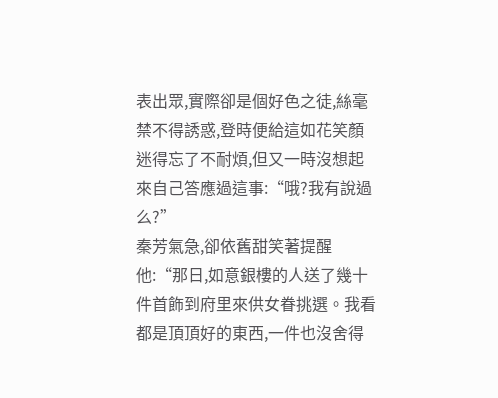表出眾,實際卻是個好色之徒,絲毫禁不得誘惑,登時便給這如花笑顏迷得忘了不耐煩,但又一時沒想起來自己答應過這事:“哦?我有說過么?”
秦芳氣急,卻依舊甜笑著提醒他:“那日,如意銀樓的人送了幾十件首飾到府里來供女眷挑選。我看都是頂頂好的東西,一件也沒舍得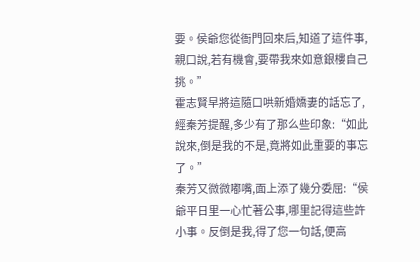要。侯爺您從衙門回來后,知道了這件事,親口說,若有機會,要帶我來如意銀樓自己挑。”
霍志賢早將這隨口哄新婚嬌妻的話忘了,經秦芳提醒,多少有了那么些印象:“如此說來,倒是我的不是,竟將如此重要的事忘了。”
秦芳又微微嘟嘴,面上添了幾分委屈:“侯爺平日里一心忙著公事,哪里記得這些許小事。反倒是我,得了您一句話,便高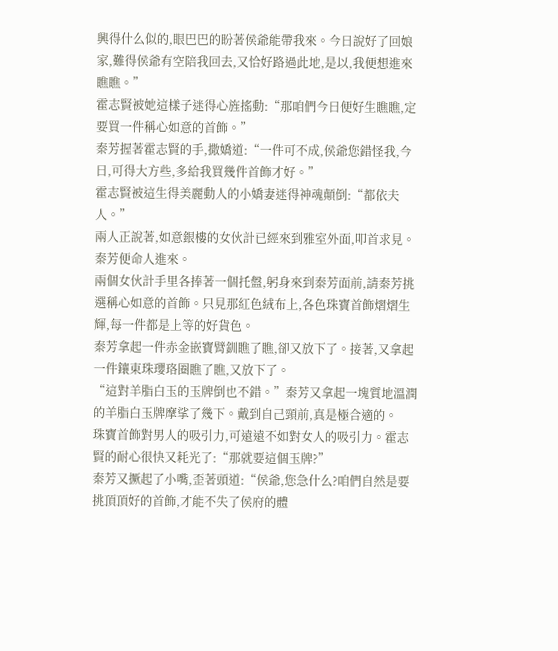興得什么似的,眼巴巴的盼著侯爺能帶我來。今日說好了回娘家,難得侯爺有空陪我回去,又恰好路過此地,是以,我便想進來瞧瞧。”
霍志賢被她這樣子迷得心旌搖動:“那咱們今日便好生瞧瞧,定要買一件稱心如意的首飾。”
秦芳握著霍志賢的手,撒嬌道:“一件可不成,侯爺您錯怪我,今日,可得大方些,多給我買幾件首飾才好。”
霍志賢被這生得美麗動人的小嬌妻迷得神魂顛倒:“都依夫人。”
兩人正說著,如意銀樓的女伙計已經來到雅室外面,叩首求見。秦芳便命人進來。
兩個女伙計手里各捧著一個托盤,躬身來到秦芳面前,請秦芳挑選稱心如意的首飾。只見那紅色絨布上,各色珠寶首飾熠熠生輝,每一件都是上等的好貨色。
秦芳拿起一件赤金嵌寶臂釧瞧了瞧,卻又放下了。接著,又拿起一件鑲東珠瓔珞圈瞧了瞧,又放下了。
“這對羊脂白玉的玉牌倒也不錯。”秦芳又拿起一塊質地溫潤的羊脂白玉牌摩挲了幾下。戴到自己頸前,真是極合適的。
珠寶首飾對男人的吸引力,可遠遠不如對女人的吸引力。霍志賢的耐心很快又耗光了:“那就要這個玉牌?”
秦芳又撅起了小嘴,歪著頭道:“侯爺,您急什么?咱們自然是要挑頂頂好的首飾,才能不失了侯府的體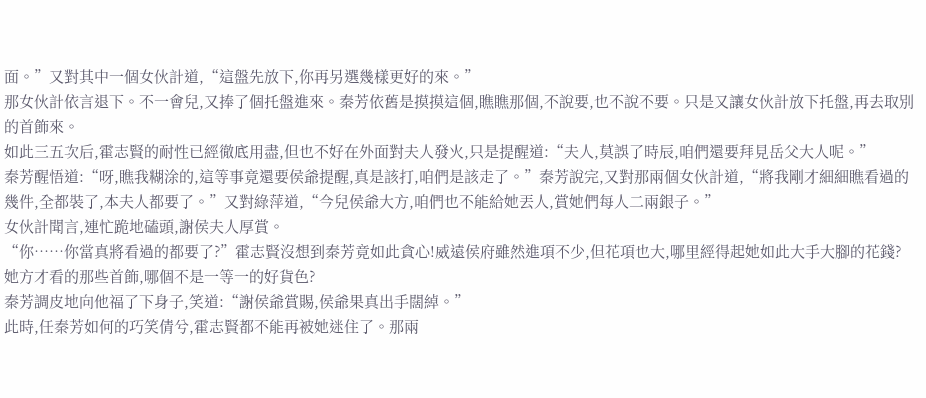面。”又對其中一個女伙計道,“這盤先放下,你再另選幾樣更好的來。”
那女伙計依言退下。不一會兒,又捧了個托盤進來。秦芳依舊是摸摸這個,瞧瞧那個,不說要,也不說不要。只是又讓女伙計放下托盤,再去取別的首飾來。
如此三五次后,霍志賢的耐性已經徹底用盡,但也不好在外面對夫人發火,只是提醒道:“夫人,莫誤了時辰,咱們還要拜見岳父大人呢。”
秦芳醒悟道:“呀,瞧我糊涂的,這等事竟還要侯爺提醒,真是該打,咱們是該走了。”秦芳說完,又對那兩個女伙計道,“將我剛才細細瞧看過的幾件,全都裝了,本夫人都要了。”又對綠萍道,“今兒侯爺大方,咱們也不能給她丟人,賞她們每人二兩銀子。”
女伙計聞言,連忙跪地磕頭,謝侯夫人厚賞。
“你……你當真將看過的都要了?”霍志賢沒想到秦芳竟如此貪心!威遠侯府雖然進項不少,但花項也大,哪里經得起她如此大手大腳的花錢?她方才看的那些首飾,哪個不是一等一的好貨色?
秦芳調皮地向他福了下身子,笑道:“謝侯爺賞賜,侯爺果真出手闊綽。”
此時,任秦芳如何的巧笑倩兮,霍志賢都不能再被她迷住了。那兩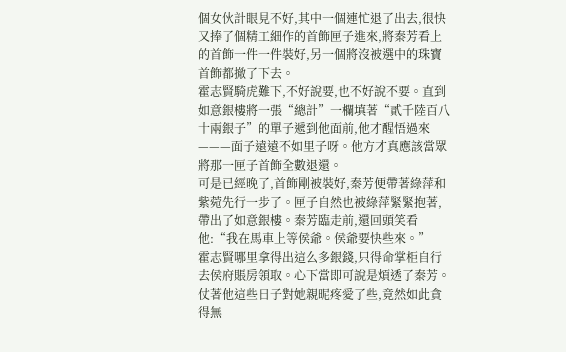個女伙計眼見不好,其中一個連忙退了出去,很快又捧了個精工細作的首飾匣子進來,將秦芳看上的首飾一件一件裝好,另一個將沒被選中的珠寶首飾都撤了下去。
霍志賢騎虎難下,不好說要,也不好說不要。直到如意銀樓將一張“總計”一欄填著“貳千陸百八十兩銀子”的單子遞到他面前,他才醒悟過來———面子遠遠不如里子呀。他方才真應該當眾將那一匣子首飾全數退還。
可是已經晚了,首飾剛被裝好,秦芳便帶著綠萍和紫菀先行一步了。匣子自然也被綠萍緊緊抱著,帶出了如意銀樓。秦芳臨走前,還回頭笑看他:“我在馬車上等侯爺。侯爺要快些來。”
霍志賢哪里拿得出這么多銀錢,只得命掌柜自行去侯府賬房領取。心下當即可說是煩透了秦芳。仗著他這些日子對她親昵疼愛了些,竟然如此貪得無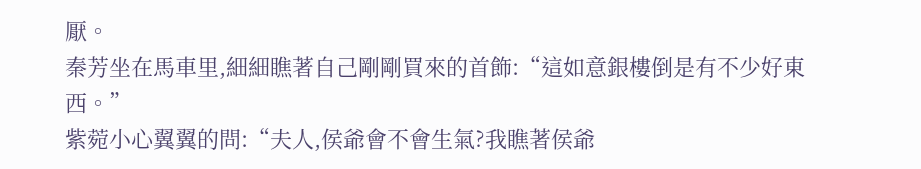厭。
秦芳坐在馬車里,細細瞧著自己剛剛買來的首飾:“這如意銀樓倒是有不少好東西。”
紫菀小心翼翼的問:“夫人,侯爺會不會生氣?我瞧著侯爺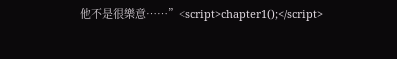他不是很樂意……”<script>chapter1();</script>